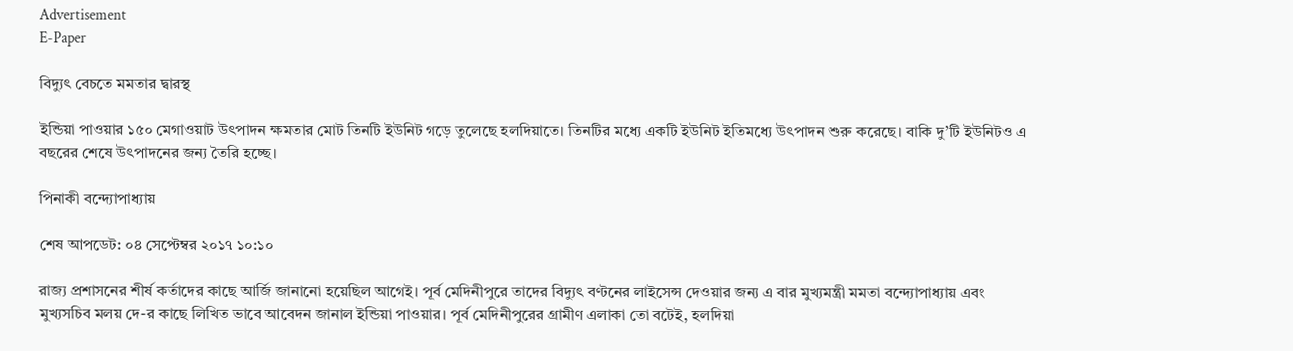Advertisement
E-Paper

বিদ্যুৎ বেচতে মমতার দ্বারস্থ

ইন্ডিয়া পাওয়ার ১৫০ মেগাওয়াট উৎপাদন ক্ষমতার মোট তিনটি ইউনিট গড়ে তুলেছে হলদিয়াতে। তিনটির মধ্যে একটি ইউনিট ইতিমধ্যে উৎপাদন শুরু করেছে। বাকি দু’টি ইউনিটও এ বছরের শেষে উৎপাদনের জন্য তৈরি হচ্ছে।

পিনাকী বন্দ্যোপাধ্যায়

শেষ আপডেট: ০৪ সেপ্টেম্বর ২০১৭ ১০:১০

রাজ্য প্রশাসনের শীর্ষ কর্তাদের কাছে আর্জি জানানো হয়েছিল আগেই। পূর্ব মেদিনীপুরে তাদের বিদ্যুৎ বণ্টনের লাইসেন্স দেওয়ার জন্য এ বার মুখ্যমন্ত্রী মমতা বন্দ্যোপাধ্যায় এবং মুখ্যসচিব মলয় দে-র কাছে লিখিত ভাবে আবেদন জানাল ইন্ডিয়া পাওয়ার। পূর্ব মেদিনীপুরের গ্রামীণ এলাকা তো বটেই, হলদিয়া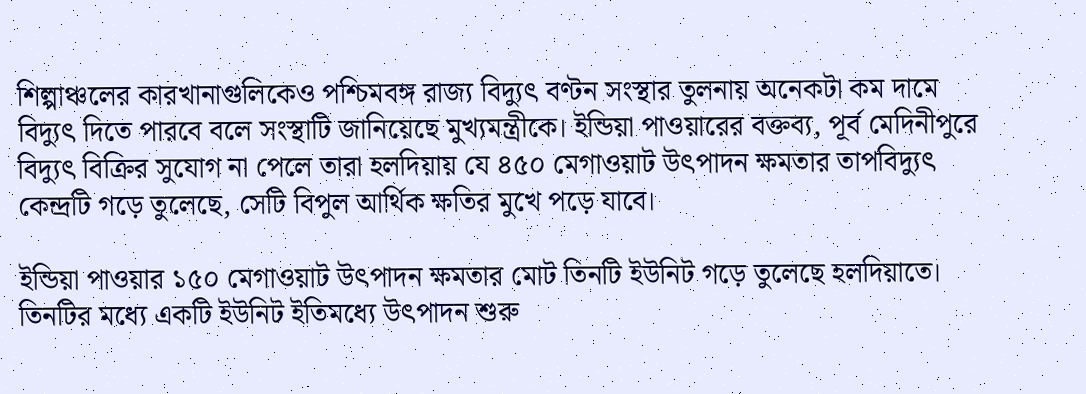শিল্পাঞ্চলের কারখানাগুলিকেও পশ্চিমবঙ্গ রাজ্য বিদ্যুৎ বণ্টন সংস্থার তুলনায় অনেকটা কম দামে বিদ্যুৎ দিতে পারবে বলে সংস্থাটি জানিয়েছে মুখ্যমন্ত্রীকে। ইন্ডিয়া পাওয়ারের বক্তব্য, পূর্ব মেদিনীপুরে বিদ্যুৎ বিক্রির সুযোগ না পেলে তারা হলদিয়ায় যে ৪৫০ মেগাওয়াট উৎপাদন ক্ষমতার তাপবিদ্যুৎ কেন্দ্রটি গড়ে তুলেছে, সেটি বিপুল আর্থিক ক্ষতির মুখে পড়ে যাবে।

ইন্ডিয়া পাওয়ার ১৫০ মেগাওয়াট উৎপাদন ক্ষমতার মোট তিনটি ইউনিট গড়ে তুলেছে হলদিয়াতে। তিনটির মধ্যে একটি ইউনিট ইতিমধ্যে উৎপাদন শুরু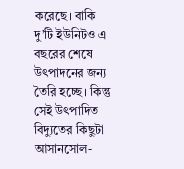করেছে। বাকি দু’টি ইউনিটও এ বছরের শেষে উৎপাদনের জন্য তৈরি হচ্ছে। কিন্তু সেই উৎপাদিত বিদ্যুতের কিছুটা আসানসোল-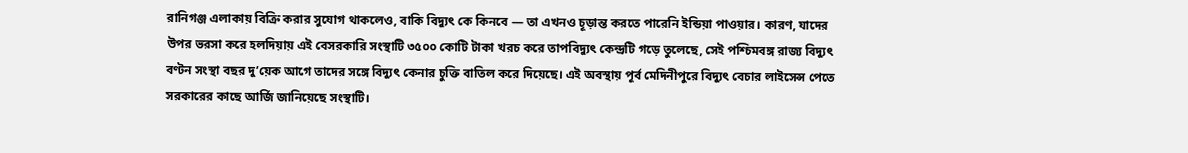রানিগঞ্জ এলাকায় বিক্রি করার সুযোগ থাকলেও, বাকি বিদ্যুৎ কে কিনবে — তা এখনও চূড়ান্ত করতে পারেনি ইন্ডিয়া পাওয়ার। কারণ, যাদের উপর ভরসা করে হলদিয়ায় এই বেসরকারি সংস্থাটি ৩৫০০ কোটি টাকা খরচ করে তাপবিদ্যুৎ কেন্দ্রটি গড়ে তুলেছে, সেই পশ্চিমবঙ্গ রাজ্য বিদ্যুৎ বণ্টন সংস্থা বছর দু’য়েক আগে তাদের সঙ্গে বিদ্যুৎ কেনার চুক্তি বাতিল করে দিয়েছে। এই অবস্থায় পূর্ব মেদিনীপুরে বিদ্যুৎ বেচার লাইসেন্স পেতে সরকারের কাছে আর্জি জানিয়েছে সংস্থাটি।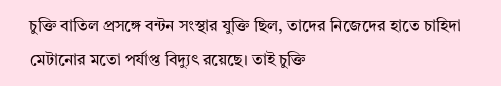চুক্তি বাতিল প্রসঙ্গে বন্টন সংস্থার যুক্তি ছিল, তাদের নিজেদের হাতে চাহিদা মেটানোর মতো পর্যাপ্ত বিদ্যুৎ রয়েছে। তাই চুক্তি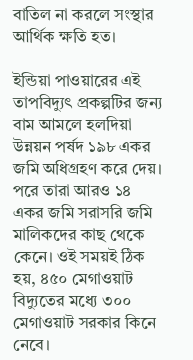বাতিল না করলে সংস্থার আর্থিক ক্ষতি হত।

ইন্ডিয়া পাওয়ারের এই তাপবিদ্যুৎ প্রকল্পটির জন্য বাম আমলে হলদিয়া উন্নয়ন পর্ষদ ১৯৮ একর জমি অধিগ্রহণ করে দেয়। পরে তারা আরও ১৪ একর জমি সরাসরি জমি মালিকদের কাছ থেকে কেনে। ওই সময়ই ঠিক হয়, ৪৫০ মেগাওয়াট বিদ্যুতের মধ্যে ৩০০ মেগাওয়াট সরকার কিনে নেবে।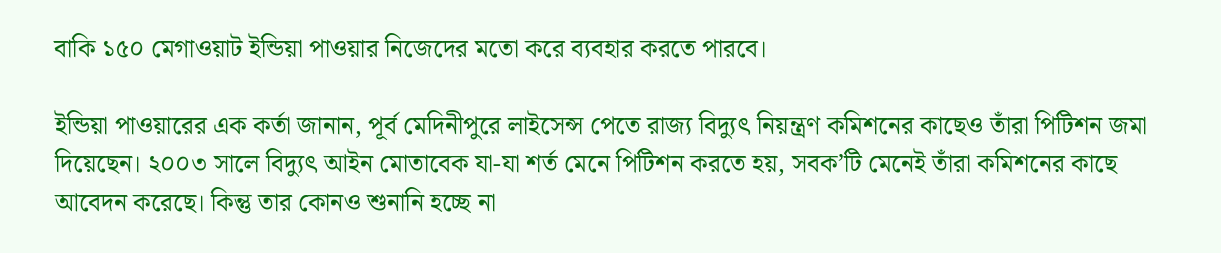বাকি ১৫০ মেগাওয়াট ইন্ডিয়া পাওয়ার নিজেদের মতো করে ব্যবহার করতে পারবে।

ইন্ডিয়া পাওয়ারের এক কর্তা জানান, পূর্ব মেদিনীপুরে লাইসেন্স পেতে রাজ্য বিদ্যুৎ নিয়ন্ত্রণ কমিশনের কাছেও তাঁরা পিটিশন জমা দিয়েছেন। ২০০৩ সালে বিদ্যুৎ আইন মোতাবেক যা-যা শর্ত মেনে পিটিশন করতে হয়, সবক’টি মেনেই তাঁরা কমিশনের কাছে আবেদন করেছে। কিন্তু তার কোনও শুনানি হচ্ছে না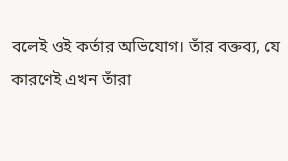বলেই ওই কর্তার অভিযোগ। তাঁর বক্তব্য, যে কারণেই এখন তাঁরা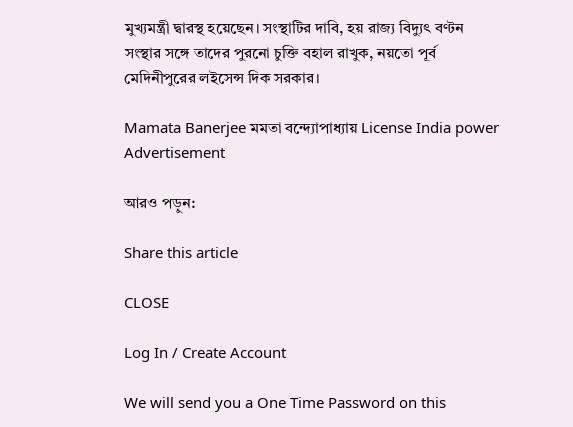মুখ্যমন্ত্রী দ্বারস্থ হয়েছেন। সংস্থাটির দাবি, হয় রাজ্য বিদ্যুৎ বণ্টন সংস্থার সঙ্গে তাদের পুরনো চুক্তি বহাল রাখুক, নয়তো পূর্ব মেদিনীপুরের লইসেন্স দিক সরকার।

Mamata Banerjee মমতা বন্দ্যোপাধ্যায় License India power
Advertisement

আরও পড়ুন:

Share this article

CLOSE

Log In / Create Account

We will send you a One Time Password on this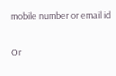mobile number or email id

Or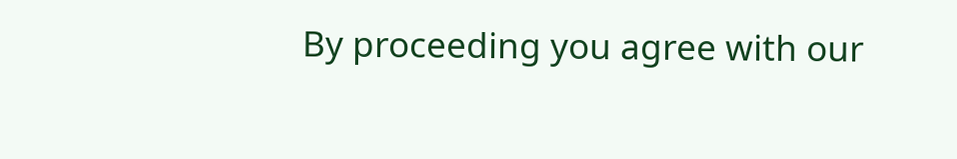By proceeding you agree with our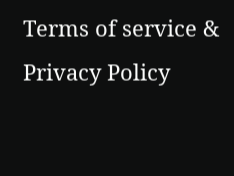Terms of service & Privacy Policy